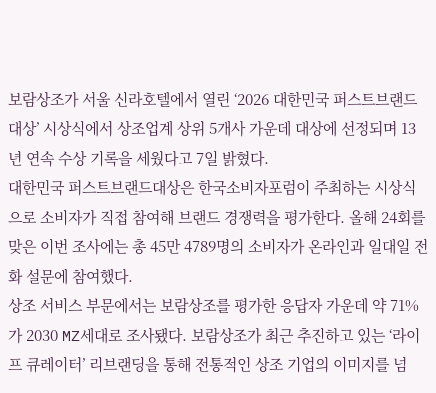보람상조가 서울 신라호텔에서 열린 ‘2026 대한민국 퍼스트브랜드대상’ 시상식에서 상조업계 상위 5개사 가운데 대상에 선정되며 13년 연속 수상 기록을 세웠다고 7일 밝혔다.
대한민국 퍼스트브랜드대상은 한국소비자포럼이 주최하는 시상식으로 소비자가 직접 참여해 브랜드 경쟁력을 평가한다. 올해 24회를 맞은 이번 조사에는 총 45만 4789명의 소비자가 온라인과 일대일 전화 설문에 참여했다.
상조 서비스 부문에서는 보람상조를 평가한 응답자 가운데 약 71%가 2030 MZ세대로 조사됐다. 보람상조가 최근 추진하고 있는 ‘라이프 큐레이터’ 리브랜딩을 통해 전통적인 상조 기업의 이미지를 넘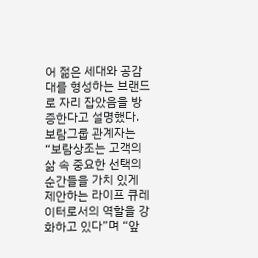어 젊은 세대와 공감대를 형성하는 브랜드로 자리 잡았음을 방증한다고 설명했다.
보람그룹 관계자는 “보람상조는 고객의 삶 속 중요한 선택의 순간들을 가치 있게 제안하는 라이프 큐레이터로서의 역할을 강화하고 있다”며 “앞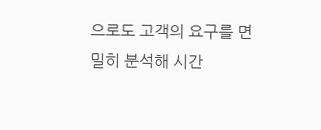으로도 고객의 요구를 면밀히 분석해 시간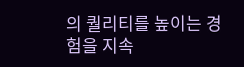의 퀄리티를 높이는 경험을 지속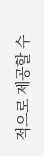적으로 제공할 수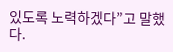있도록 노력하겠다”고 말했다.